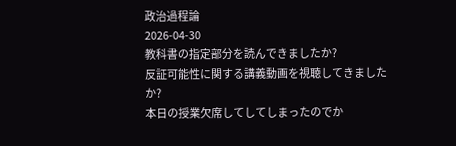政治過程論
2026-04-30
教科書の指定部分を読んできましたか?
反証可能性に関する講義動画を視聴してきましたか?
本日の授業欠席してしてしまったのでか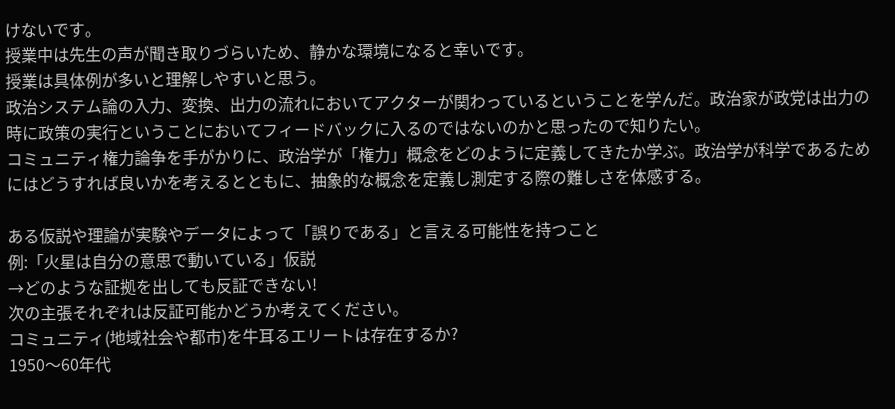けないです。
授業中は先生の声が聞き取りづらいため、静かな環境になると幸いです。
授業は具体例が多いと理解しやすいと思う。
政治システム論の入力、変換、出力の流れにおいてアクターが関わっているということを学んだ。政治家が政党は出力の時に政策の実行ということにおいてフィードバックに入るのではないのかと思ったので知りたい。
コミュニティ権力論争を手がかりに、政治学が「権力」概念をどのように定義してきたか学ぶ。政治学が科学であるためにはどうすれば良いかを考えるとともに、抽象的な概念を定義し測定する際の難しさを体感する。

ある仮説や理論が実験やデータによって「誤りである」と言える可能性を持つこと
例:「火星は自分の意思で動いている」仮説
→どのような証拠を出しても反証できない!
次の主張それぞれは反証可能かどうか考えてください。
コミュニティ(地域社会や都市)を牛耳るエリートは存在するか?
1950〜60年代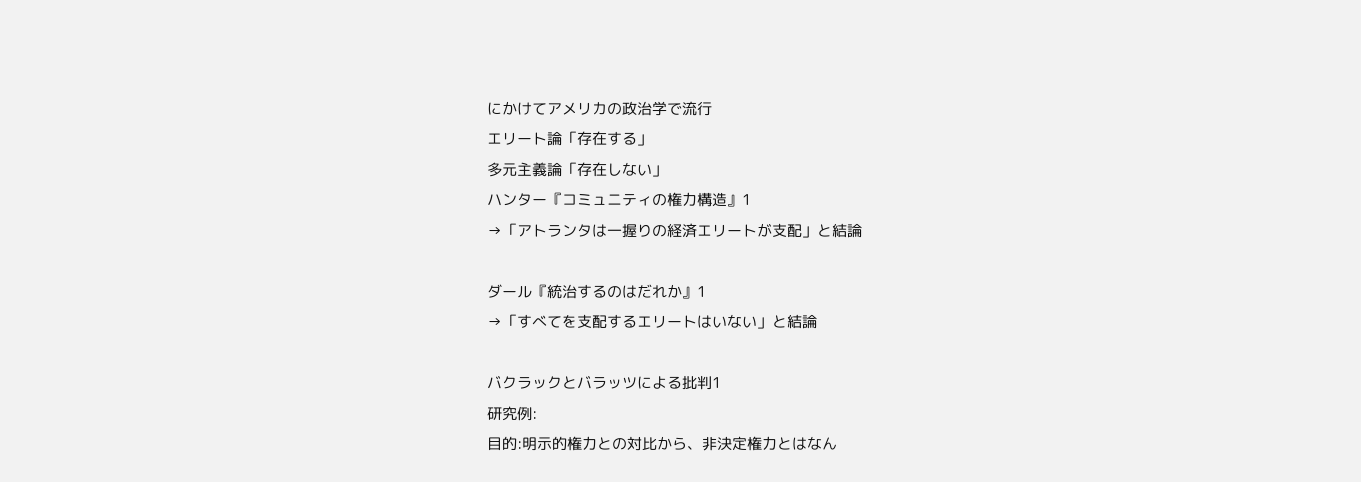にかけてアメリカの政治学で流行
エリート論「存在する」
多元主義論「存在しない」
ハンター『コミュニティの権力構造』1
→「アトランタは一握りの経済エリートが支配」と結論

ダール『統治するのはだれか』1
→「すべてを支配するエリートはいない」と結論

バクラックとバラッツによる批判1
研究例:
目的:明示的権力との対比から、非決定権力とはなん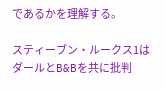であるかを理解する。

スティーブン・ルークス1はダールとB&Bを共に批判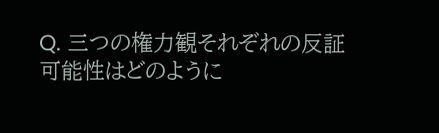Q. 三つの権力観それぞれの反証可能性はどのように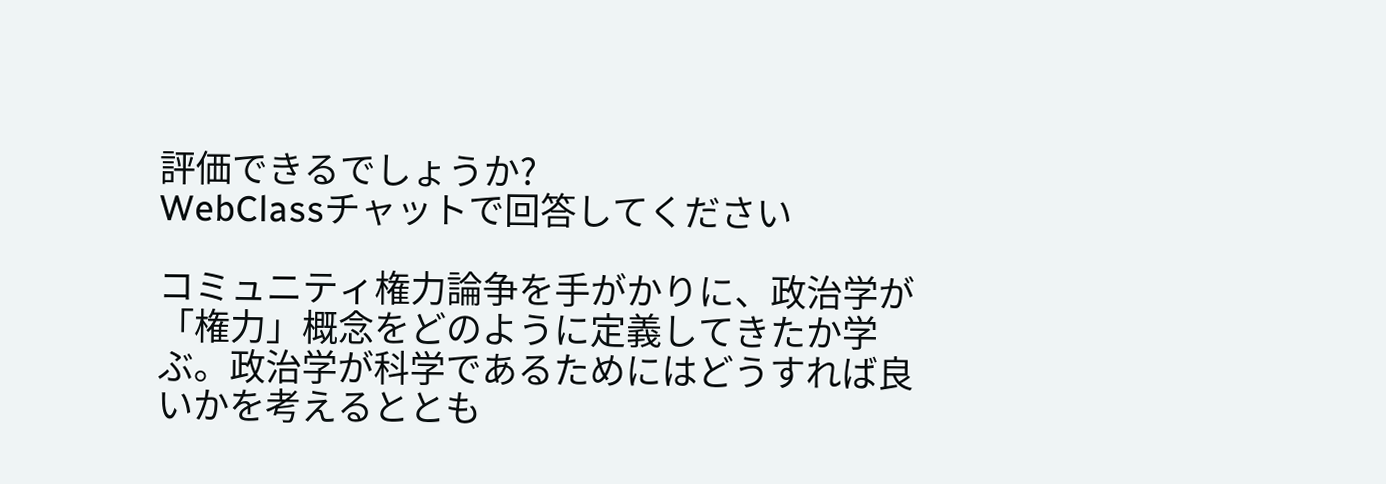評価できるでしょうか?
WebClassチャットで回答してください

コミュニティ権力論争を手がかりに、政治学が「権力」概念をどのように定義してきたか学ぶ。政治学が科学であるためにはどうすれば良いかを考えるととも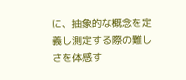に、抽象的な概念を定義し測定する際の難しさを体感す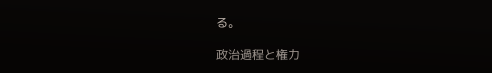る。

政治過程と権力